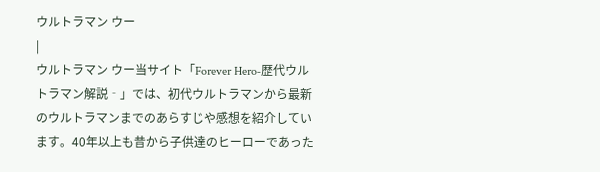ウルトラマン ウー
|
ウルトラマン ウー当サイト「Forever Hero‐歴代ウルトラマン解説‐」では、初代ウルトラマンから最新のウルトラマンまでのあらすじや感想を紹介しています。40年以上も昔から子供達のヒーローであった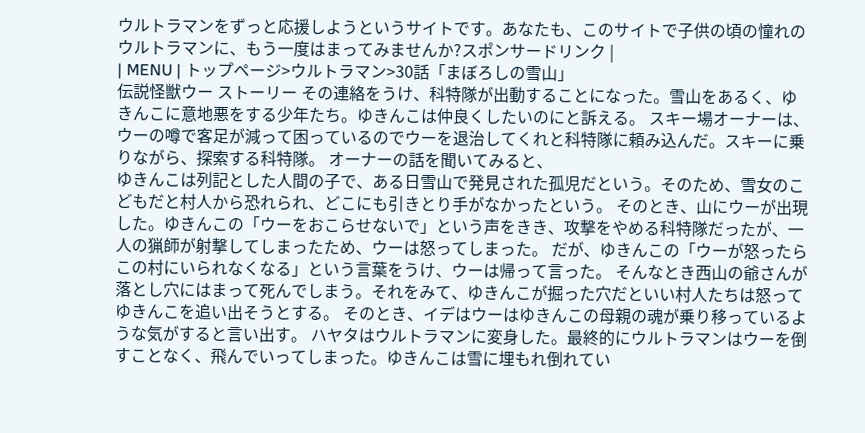ウルトラマンをずっと応援しようというサイトです。あなたも、このサイトで子供の頃の憧れのウルトラマンに、もう一度はまってみませんか?スポンサードリンク |
| MENU | トップページ>ウルトラマン>30話「まぼろしの雪山」
伝説怪獣ウー ストーリー その連絡をうけ、科特隊が出動することになった。雪山をあるく、ゆきんこに意地悪をする少年たち。ゆきんこは仲良くしたいのにと訴える。 スキー場オーナーは、ウーの噂で客足が減って困っているのでウーを退治してくれと科特隊に頼み込んだ。スキーに乗りながら、探索する科特隊。 オーナーの話を聞いてみると、
ゆきんこは列記とした人間の子で、ある日雪山で発見された孤児だという。そのため、雪女のこどもだと村人から恐れられ、どこにも引きとり手がなかったという。 そのとき、山にウーが出現した。ゆきんこの「ウーをおこらせないで」という声をきき、攻撃をやめる科特隊だったが、一人の猟師が射撃してしまったため、ウーは怒ってしまった。 だが、ゆきんこの「ウーが怒ったらこの村にいられなくなる」という言葉をうけ、ウーは帰って言った。 そんなとき西山の爺さんが落とし穴にはまって死んでしまう。それをみて、ゆきんこが掘った穴だといい村人たちは怒ってゆきんこを追い出そうとする。 そのとき、イデはウーはゆきんこの母親の魂が乗り移っているような気がすると言い出す。 ハヤタはウルトラマンに変身した。最終的にウルトラマンはウーを倒すことなく、飛んでいってしまった。ゆきんこは雪に埋もれ倒れてい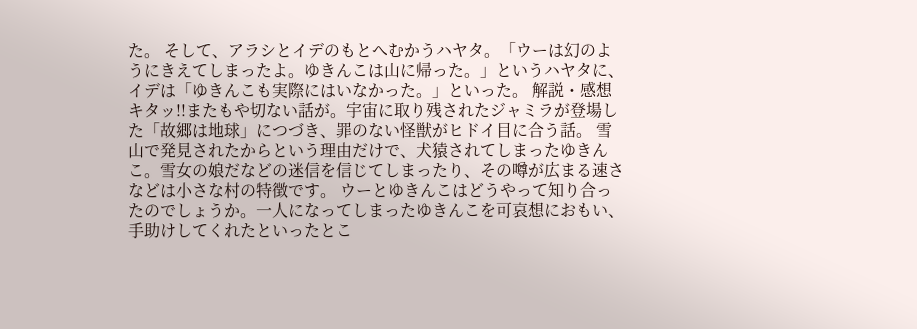た。 そして、アラシとイデのもとへむかうハヤタ。「ウーは幻のようにきえてしまったよ。ゆきんこは山に帰った。」というハヤタに、イデは「ゆきんこも実際にはいなかった。」といった。 解説・感想 キタッ!!またもや切ない話が。宇宙に取り残されたジャミラが登場した「故郷は地球」につづき、罪のない怪獣がヒドイ目に合う話。 雪山で発見されたからという理由だけで、犬猿されてしまったゆきんこ。雪女の娘だなどの迷信を信じてしまったり、その噂が広まる速さなどは小さな村の特徴です。 ウーとゆきんこはどうやって知り合ったのでしょうか。一人になってしまったゆきんこを可哀想におもい、手助けしてくれたといったとこ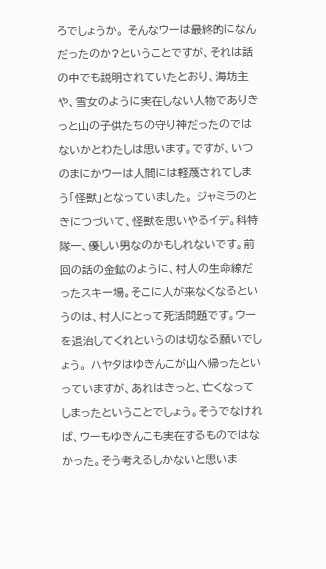ろでしょうか。 そんなウーは最終的になんだったのか?ということですが、それは話の中でも説明されていたとおり、海坊主や、雪女のように実在しない人物でありきっと山の子供たちの守り神だったのではないかとわたしは思います。ですが、いつのまにかウーは人間には軽蔑されてしまう「怪獣」となっていました。 ジャミラのときにつづいて、怪獣を思いやるイデ。科特隊一、優しい男なのかもしれないです。前回の話の金鉱のように、村人の生命線だったスキー場。そこに人が来なくなるというのは、村人にとって死活問題です。ウーを退治してくれというのは切なる願いでしょう。 ハヤタはゆきんこが山へ帰ったといっていますが、あれはきっと、亡くなってしまったということでしょう。そうでなければ、ウーもゆきんこも実在するものではなかった。そう考えるしかないと思いま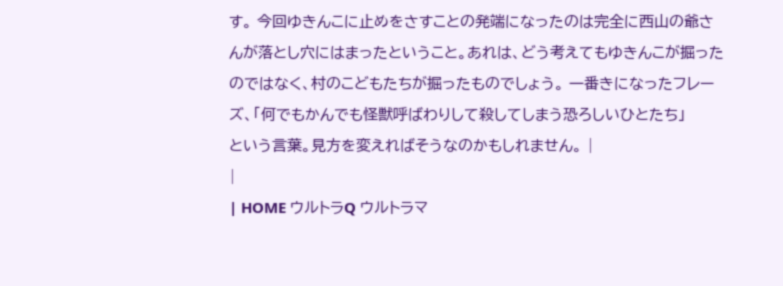す。 今回ゆきんこに止めをさすことの発端になったのは完全に西山の爺さんが落とし穴にはまったということ。あれは、どう考えてもゆきんこが掘ったのではなく、村のこどもたちが掘ったものでしょう。 一番きになったフレーズ、「何でもかんでも怪獣呼ばわりして殺してしまう恐ろしいひとたち」
という言葉。見方を変えればそうなのかもしれません。 |
|
| HOME ウルトラQ ウルトラマ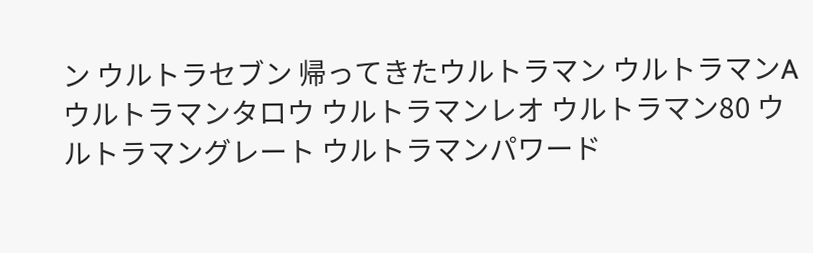ン ウルトラセブン 帰ってきたウルトラマン ウルトラマンA ウルトラマンタロウ ウルトラマンレオ ウルトラマン80 ウルトラマングレート ウルトラマンパワード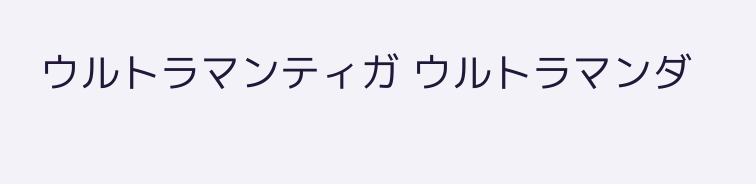ウルトラマンティガ ウルトラマンダ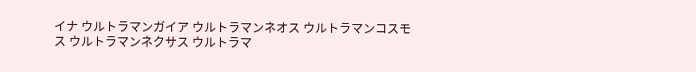イナ ウルトラマンガイア ウルトラマンネオス ウルトラマンコスモス ウルトラマンネクサス ウルトラマ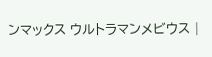ンマックス ウルトラマンメビウス |